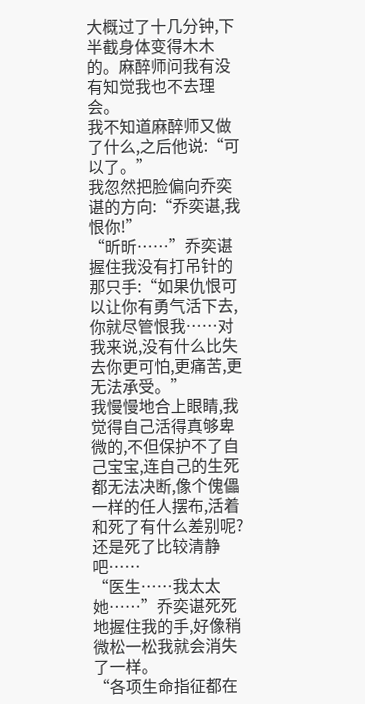大概过了十几分钟,下半截身体变得木木的。麻醉师问我有没有知觉我也不去理会。
我不知道麻醉师又做了什么,之后他说:“可以了。”
我忽然把脸偏向乔奕谌的方向:“乔奕谌,我恨你!”
“昕昕……”乔奕谌握住我没有打吊针的那只手:“如果仇恨可以让你有勇气活下去,你就尽管恨我……对我来说,没有什么比失去你更可怕,更痛苦,更无法承受。”
我慢慢地合上眼睛,我觉得自己活得真够卑微的,不但保护不了自己宝宝,连自己的生死都无法决断,像个傀儡一样的任人摆布,活着和死了有什么差别呢?还是死了比较清静吧……
“医生……我太太她……”乔奕谌死死地握住我的手,好像稍微松一松我就会消失了一样。
“各项生命指征都在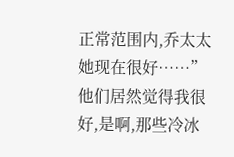正常范围内,乔太太她现在很好……”
他们居然觉得我很好,是啊,那些冷冰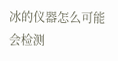冰的仪器怎么可能会检测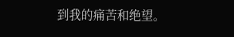到我的痛苦和绝望。